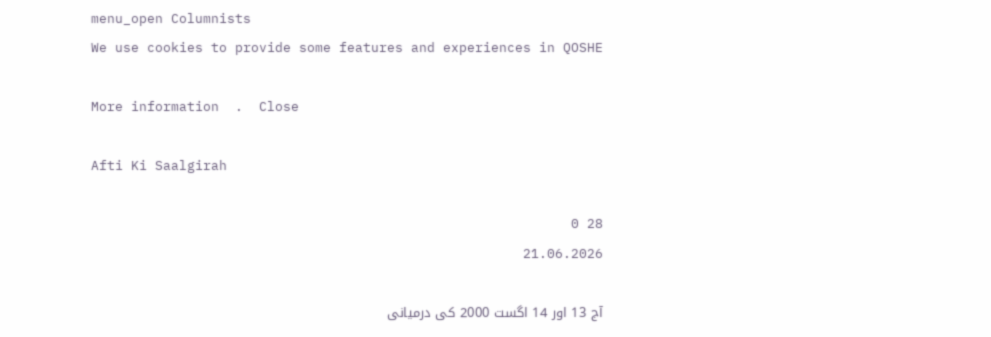menu_open Columnists
We use cookies to provide some features and experiences in QOSHE

More information  .  Close

Afti Ki Saalgirah

28 0
21.06.2026

آج 13 اور 14 اگست 2000 کی درمیانی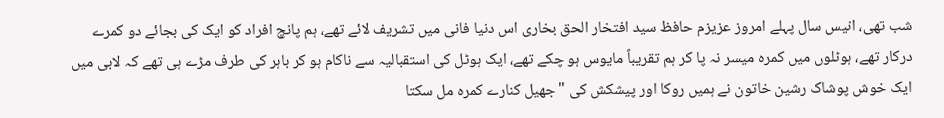شب تھی، انیس سال پہلے امروز عزیزم حافظ سید افتخار الحق بخاری اس دنیا فانی میں تشریف لائے تھے، ہم پانچ افراد کو ایک کی بجائے دو کمرے درکار تھے، ہوٹلوں میں کمرہ میسر نہ پا کر ہم تقریباً مایوس ہو چکے تھے، ایک ہوٹل کی استقبالیہ سے ناکام ہو کر باہر کی طرف مڑے ہی تھے کہ لابی میں ایک خوش پوشاک رشین خاتون نے ہمیں روکا اور پیشکش کی "جھیل کنارے کمرہ مل سکتا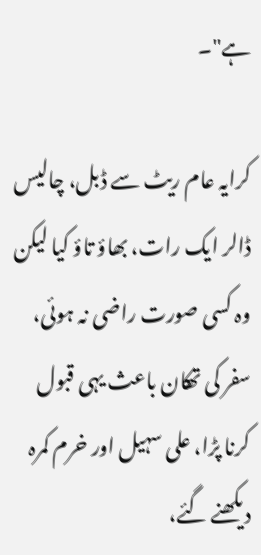ہے"۔

کرایہ عام ریٹ سے ڈبل، چالیس ڈالر ایک رات، بھاؤ تاؤ کیا لیکن وہ کسی صورت راضی نہ ہوئی، سفر کی تھکان باعث یہی قبول کرنا پڑا، علی سہیل اور خرم کمرہ دیکھنے گئے،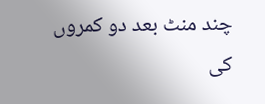چند منٹ بعد دو کمروں کی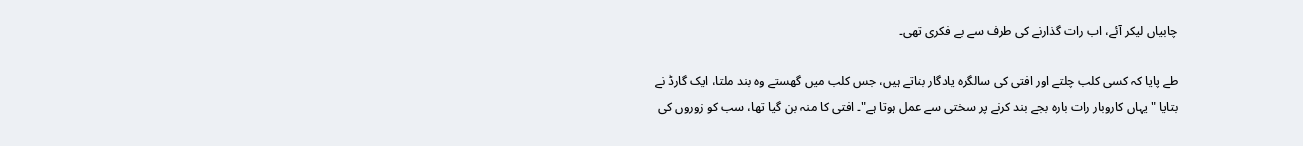چابیاں لیکر آئے، اب رات گذارنے کی طرف سے بے فکری تھی۔

طے پایا کہ کسی کلب چلتے اور افتی کی سالگرہ یادگار بناتے ہیں، جس کلب میں گھستے وہ بند ملتا، ایک گارڈ نے بتایا "یہاں کاروبار رات بارہ بجے بند کرنے پر سختی سے عمل ہوتا ہے"۔ افتی کا منہ بن گیا تھا، سب کو زوروں کی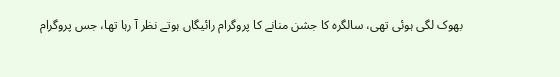بھوک لگی ہوئی تھی، سالگرہ کا جشن منانے کا پروگرام رائیگاں ہوتے نظر آ رہا تھا، جس پروگرام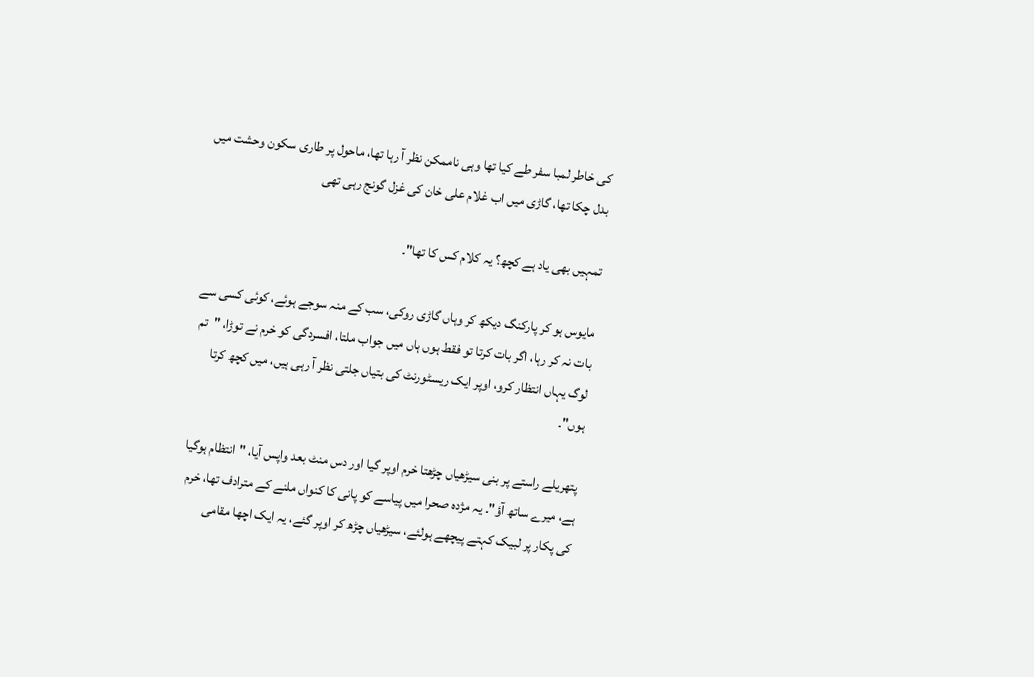کی خاطر لمبا سفر طے کیا تھا وہی ناممکن نظر آ رہا تھا، ماحول پر طاری سکون وحشت میں بدل چکا تھا، گاڑی میں اب غلام علی خان کی غزل گونج رہی تھی

تمہیں بھی یاد ہے کچھ؟ یہ کلام کس کا تھا"۔

مایوس ہو کر پارکنگ دیکھ کر وہاں گاڑی روکی، سب کے منہ سوجے ہوئے، کوئی کسی سے بات نہ کر رہا، اگر بات کرتا تو فقط ہوں ہاں میں جواب ملتا، افسردگی کو خرم نے توڑا، "تم لوگ یہاں انتظار کرو، اوپر ایک ریسٹورنٹ کی بتیاں جلتی نظر آ رہی ہیں، میں کچھ کرتا ہوں"۔

پتھریلے راستے پر بنی سیڑھیاں چڑھتا خرم اوپر گیا اور دس منٹ بعد واپس آیا، "انتظام ہوگیا ہے، میرے ساتھ آؤ"۔ یہ مژدہ صحرا میں پیاسے کو پانی کا کنواں ملنے کے مترادف تھا، خرم کی پکار پر لبیک کہتے پیچھے ہولئے، سیڑھیاں چڑھ کر اوپر گئے، یہ ایک اچھا مقامی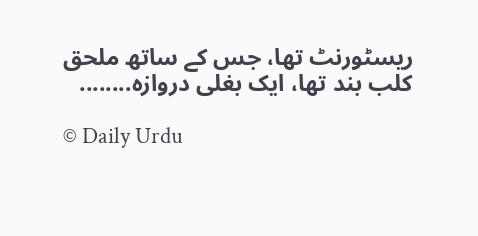ریسٹورنٹ تھا، جس کے ساتھ ملحق کلب بند تھا، ایک بغلی دروازہ........

© Daily Urdu